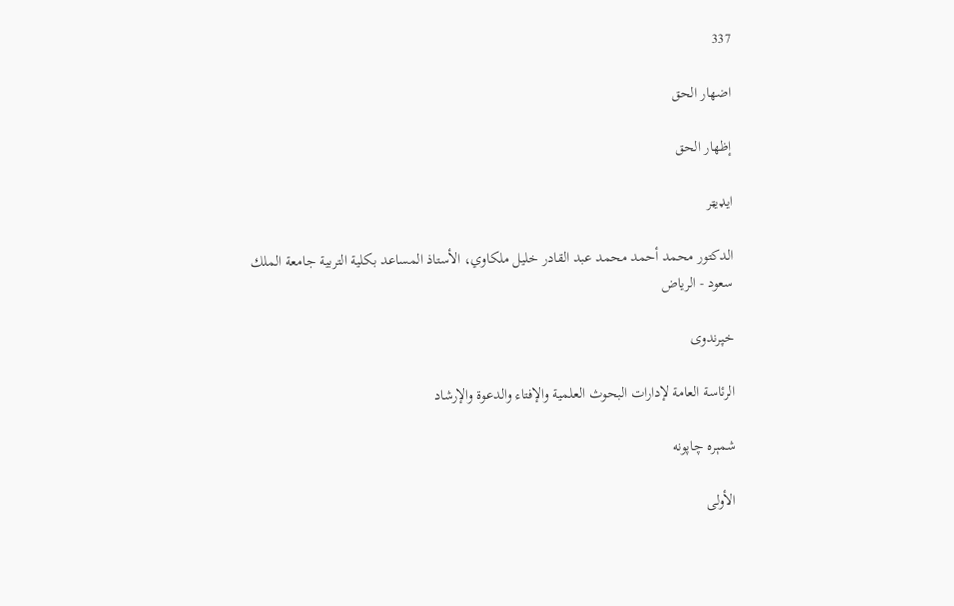337

اضهار الحق

إظهار الحق

ایډیټر

الدكتور محمد أحمد محمد عبد القادر خليل ملكاوي، الأستاذ المساعد بكلية التربية جامعة الملك سعود - الرياض

خپرندوی

الرئاسة العامة لإدارات البحوث العلمية والإفتاء والدعوة والإرشاد

شمېره چاپونه

الأولى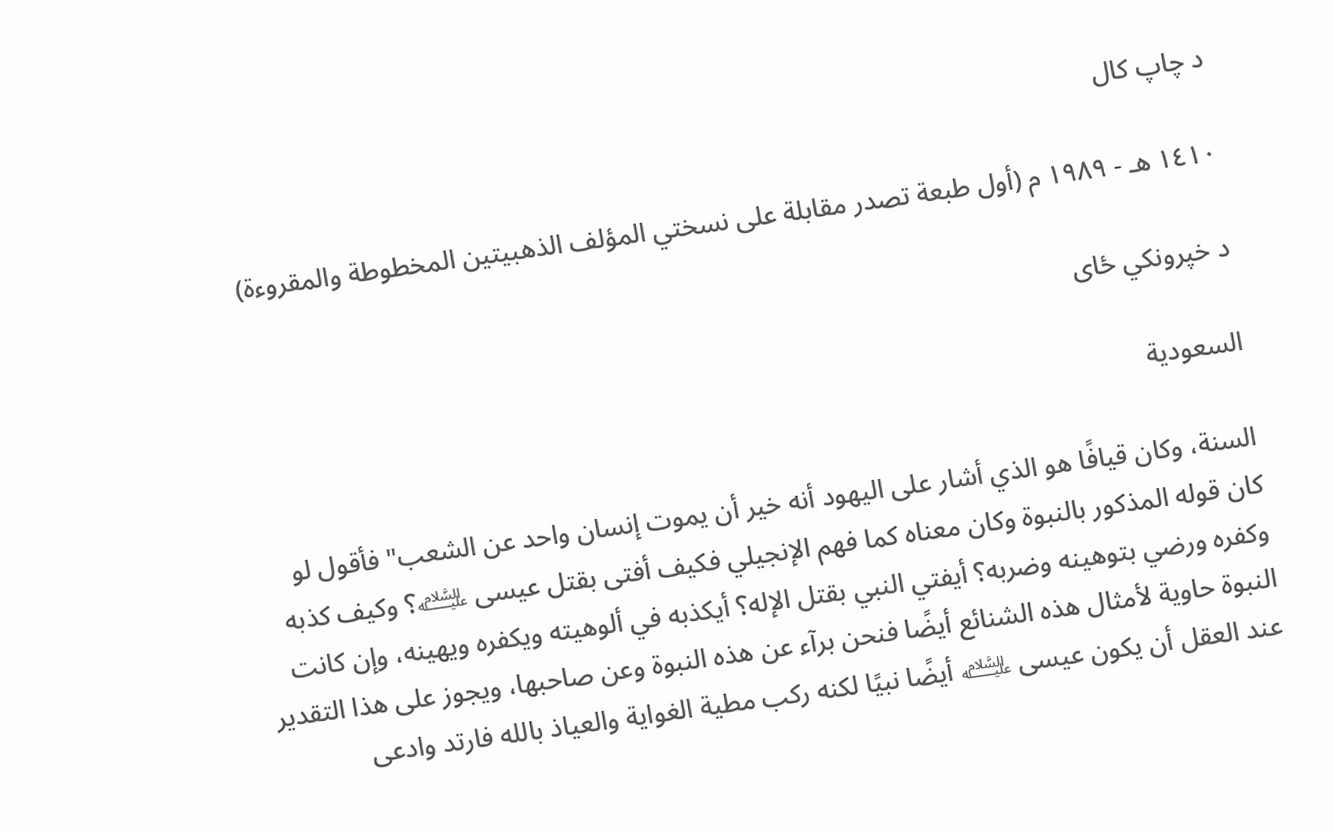د چاپ کال

١٤١٠ هـ - ١٩٨٩ م (أول طبعة تصدر مقابلة على نسختي المؤلف الذهبيتين المخطوطة والمقروءة)

د خپرونکي ځای

السعودية

السنة، وكان قيافًا هو الذي أشار على اليهود أنه خير أن يموت إنسان واحد عن الشعب" فأقول لو كان قوله المذكور بالنبوة وكان معناه كما فهم الإنجيلي فكيف أفتى بقتل عيسى ﵇؟ وكيف كذبه وكفره ورضي بتوهينه وضربه؟ أيفتي النبي بقتل الإله؟ أيكذبه في ألوهيته ويكفره ويهينه، وإن كانت النبوة حاوية لأمثال هذه الشنائع أيضًا فنحن برآء عن هذه النبوة وعن صاحبها، ويجوز على هذا التقدير عند العقل أن يكون عيسى ﵇ أيضًا نبيًا لكنه ركب مطية الغواية والعياذ بالله فارتد وادعى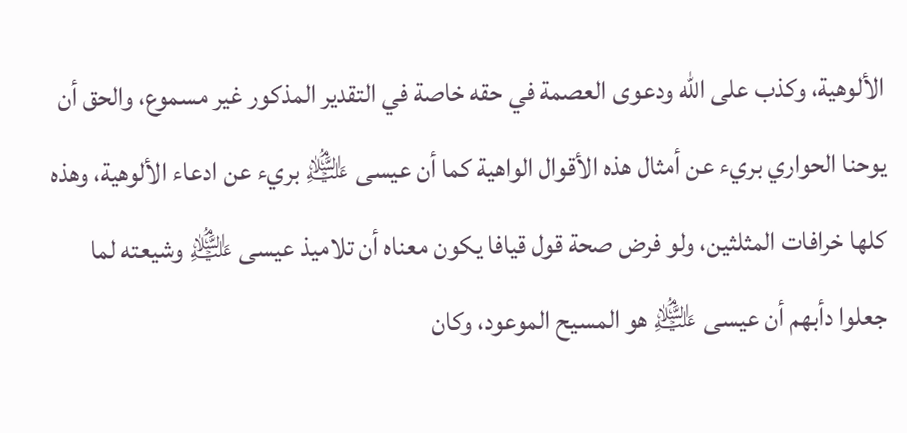الألوهية، وكذب على الله ودعوى العصمة في حقه خاصة في التقدير المذكور غير مسموع، والحق أن يوحنا الحواري بريء عن أمثال هذه الأقوال الواهية كما أن عيسى ﵇ بريء عن ادعاء الألوهية، وهذه كلها خرافات المثلثين، ولو فرض صحة قول قيافا يكون معناه أن تلاميذ عيسى ﵇ وشيعته لما جعلوا دأبهم أن عيسى ﵇ هو المسيح الموعود، وكان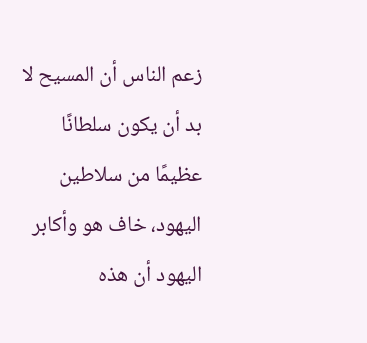زعم الناس أن المسيح لا بد أن يكون سلطانًا عظيمًا من سلاطين اليهود، خاف هو وأكابر اليهود أن هذه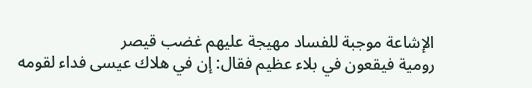الإشاعة موجبة للفساد مهيجة عليهم غضب قيصر
رومية فيقعون في بلاء عظيم فقال: إن في هلاك عيسى فداء لقومه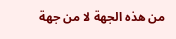من هذه الجهة لا من جهة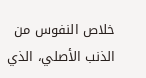خلاص النفوس من الذنب الأصلي، الذي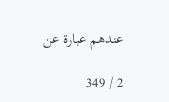عندهم عبارة عن

2 / 349